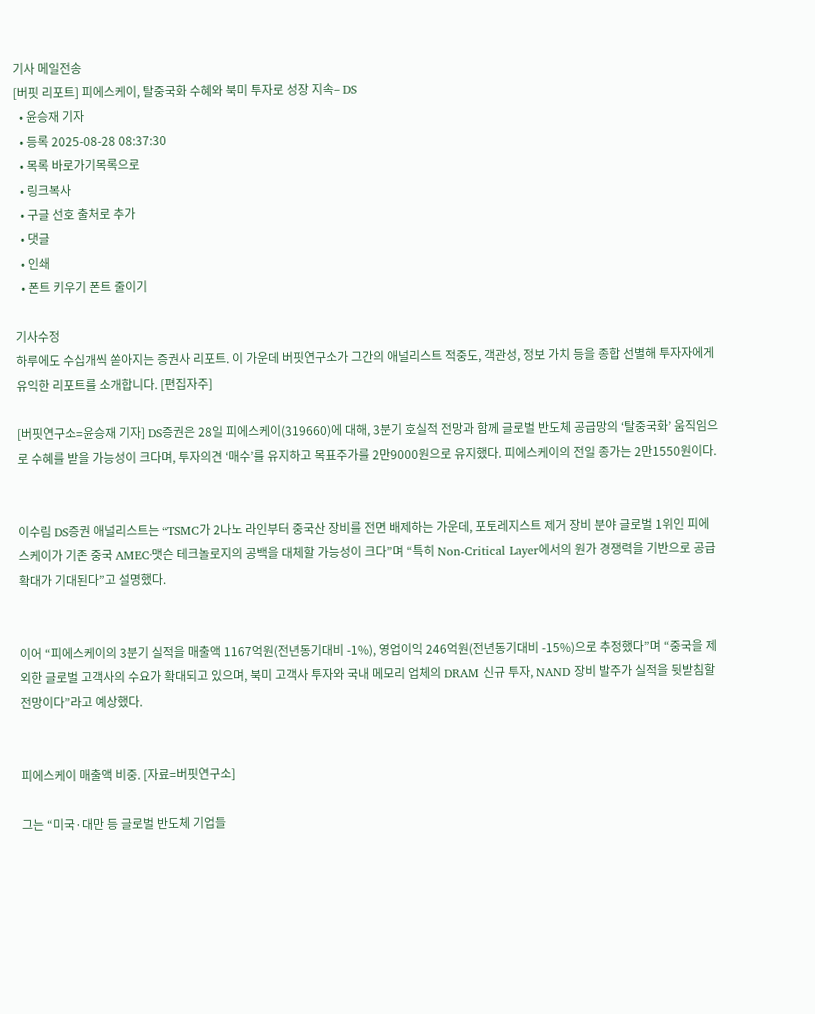기사 메일전송
[버핏 리포트] 피에스케이, 탈중국화 수혜와 북미 투자로 성장 지속– DS
  • 윤승재 기자
  • 등록 2025-08-28 08:37:30
  • 목록 바로가기목록으로
  • 링크복사
  • 구글 선호 출처로 추가
  • 댓글
  • 인쇄
  • 폰트 키우기 폰트 줄이기

기사수정
하루에도 수십개씩 쏟아지는 증권사 리포트. 이 가운데 버핏연구소가 그간의 애널리스트 적중도, 객관성, 정보 가치 등을 종합 선별해 투자자에게 유익한 리포트를 소개합니다. [편집자주]

[버핏연구소=윤승재 기자] DS증권은 28일 피에스케이(319660)에 대해, 3분기 호실적 전망과 함께 글로벌 반도체 공급망의 ‘탈중국화’ 움직임으로 수혜를 받을 가능성이 크다며, 투자의견 ‘매수’를 유지하고 목표주가를 2만9000원으로 유지했다. 피에스케이의 전일 종가는 2만1550원이다.


이수림 DS증권 애널리스트는 “TSMC가 2나노 라인부터 중국산 장비를 전면 배제하는 가운데, 포토레지스트 제거 장비 분야 글로벌 1위인 피에스케이가 기존 중국 AMEC·맷슨 테크놀로지의 공백을 대체할 가능성이 크다”며 “특히 Non-Critical Layer에서의 원가 경쟁력을 기반으로 공급 확대가 기대된다”고 설명했다.


이어 “피에스케이의 3분기 실적을 매출액 1167억원(전년동기대비 -1%), 영업이익 246억원(전년동기대비 -15%)으로 추정했다”며 “중국을 제외한 글로벌 고객사의 수요가 확대되고 있으며, 북미 고객사 투자와 국내 메모리 업체의 DRAM 신규 투자, NAND 장비 발주가 실적을 뒷받침할 전망이다”라고 예상했다.


피에스케이 매출액 비중. [자료=버핏연구소]

그는 “미국·대만 등 글로벌 반도체 기업들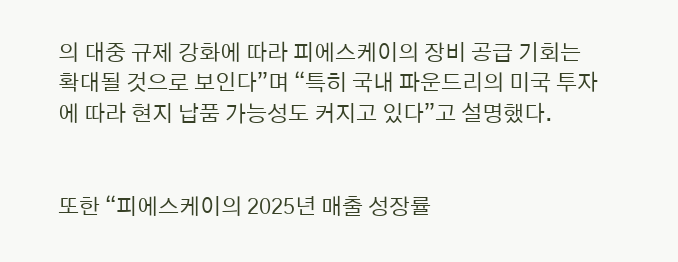의 대중 규제 강화에 따라 피에스케이의 장비 공급 기회는 확대될 것으로 보인다”며 “특히 국내 파운드리의 미국 투자에 따라 현지 납품 가능성도 커지고 있다”고 설명했다.


또한 “피에스케이의 2025년 매출 성장률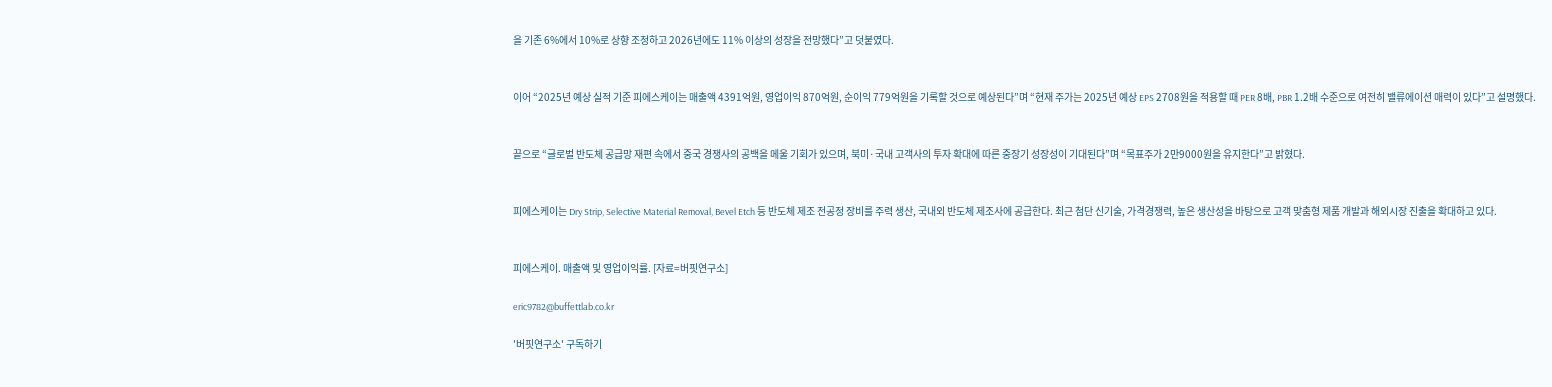을 기존 6%에서 10%로 상향 조정하고 2026년에도 11% 이상의 성장을 전망했다”고 덧붙였다.


이어 “2025년 예상 실적 기준 피에스케이는 매출액 4391억원, 영업이익 870억원, 순이익 779억원을 기록할 것으로 예상된다”며 “현재 주가는 2025년 예상 EPS 2708원을 적용할 때 PER 8배, PBR 1.2배 수준으로 여전히 밸류에이션 매력이 있다”고 설명했다.


끝으로 “글로벌 반도체 공급망 재편 속에서 중국 경쟁사의 공백을 메울 기회가 있으며, 북미·국내 고객사의 투자 확대에 따른 중장기 성장성이 기대된다”며 “목표주가 2만9000원을 유지한다”고 밝혔다.


피에스케이는 Dry Strip, Selective Material Removal, Bevel Etch 등 반도체 제조 전공정 장비를 주력 생산, 국내외 반도체 제조사에 공급한다. 최근 첨단 신기술, 가격경쟁력, 높은 생산성을 바탕으로 고객 맞춤형 제품 개발과 해외시장 진출을 확대하고 있다.


피에스케이. 매출액 및 영업이익률. [자료=버핏연구소]

eric9782@buffettlab.co.kr

'버핏연구소' 구독하기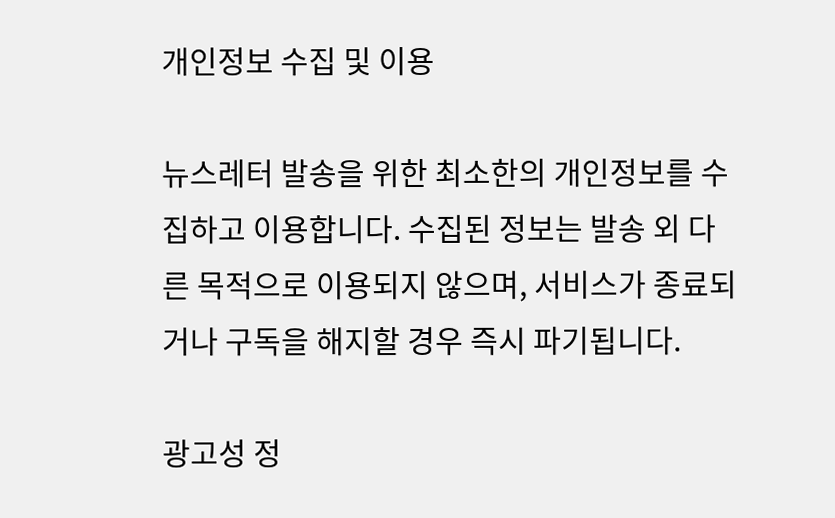개인정보 수집 및 이용

뉴스레터 발송을 위한 최소한의 개인정보를 수집하고 이용합니다. 수집된 정보는 발송 외 다른 목적으로 이용되지 않으며, 서비스가 종료되거나 구독을 해지할 경우 즉시 파기됩니다.

광고성 정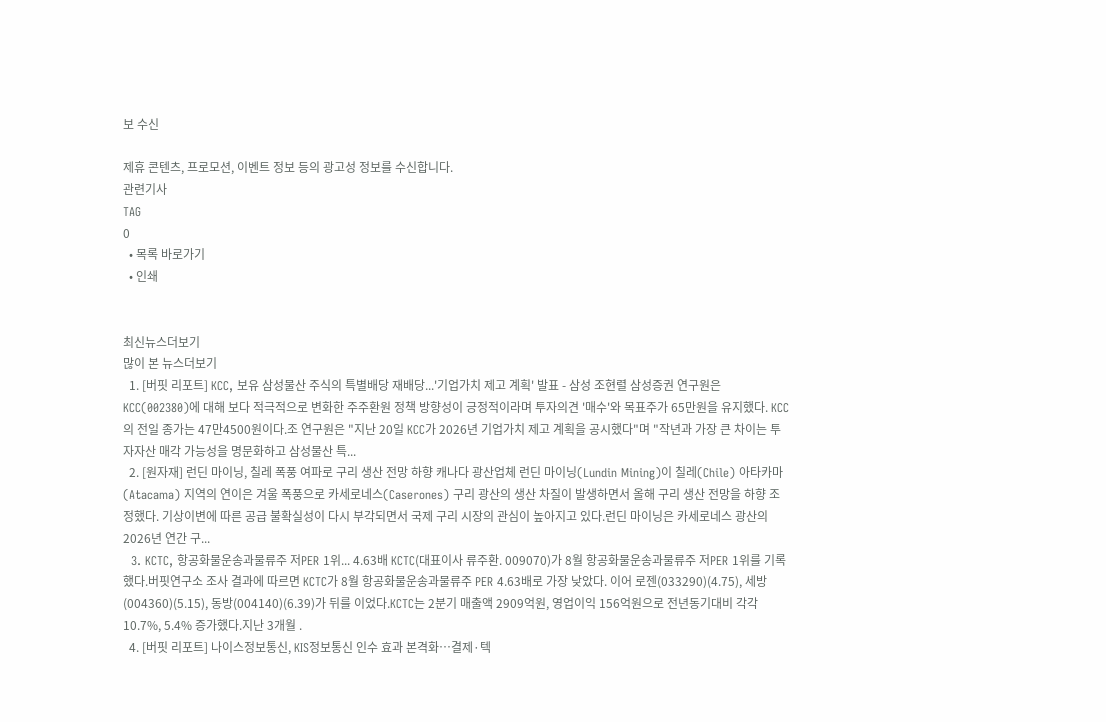보 수신

제휴 콘텐츠, 프로모션, 이벤트 정보 등의 광고성 정보를 수신합니다.
관련기사
TAG
0
  • 목록 바로가기
  • 인쇄


최신뉴스더보기
많이 본 뉴스더보기
  1. [버핏 리포트] KCC, 보유 삼성물산 주식의 특별배당 재배당...'기업가치 제고 계획' 발표 - 삼성 조현렬 삼성증권 연구원은 KCC(002380)에 대해 보다 적극적으로 변화한 주주환원 정책 방향성이 긍정적이라며 투자의견 '매수'와 목표주가 65만원을 유지했다. KCC의 전일 종가는 47만4500원이다.조 연구원은 "지난 20일 KCC가 2026년 기업가치 제고 계획을 공시했다"며 "작년과 가장 큰 차이는 투자자산 매각 가능성을 명문화하고 삼성물산 특...
  2. [원자재] 런딘 마이닝, 칠레 폭풍 여파로 구리 생산 전망 하향 캐나다 광산업체 런딘 마이닝(Lundin Mining)이 칠레(Chile) 아타카마(Atacama) 지역의 연이은 겨울 폭풍으로 카세로네스(Caserones) 구리 광산의 생산 차질이 발생하면서 올해 구리 생산 전망을 하향 조정했다. 기상이변에 따른 공급 불확실성이 다시 부각되면서 국제 구리 시장의 관심이 높아지고 있다.런딘 마이닝은 카세로네스 광산의 2026년 연간 구...
  3. KCTC, 항공화물운송과물류주 저PER 1위... 4.63배 KCTC(대표이사 류주환. 009070)가 8월 항공화물운송과물류주 저PER 1위를 기록했다.버핏연구소 조사 결과에 따르면 KCTC가 8월 항공화물운송과물류주 PER 4.63배로 가장 낮았다. 이어 로젠(033290)(4.75), 세방(004360)(5.15), 동방(004140)(6.39)가 뒤를 이었다.KCTC는 2분기 매출액 2909억원, 영업이익 156억원으로 전년동기대비 각각 10.7%, 5.4% 증가했다.지난 3개월 .
  4. [버핏 리포트] 나이스정보통신, KIS정보통신 인수 효과 본격화…결제·텍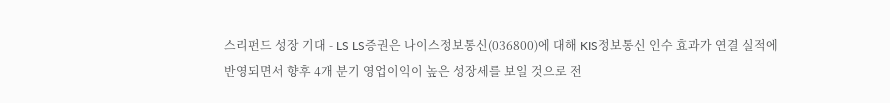스리펀드 성장 기대 - LS LS증권은 나이스정보통신(036800)에 대해 KIS정보통신 인수 효과가 연결 실적에 반영되면서 향후 4개 분기 영업이익이 높은 성장세를 보일 것으로 전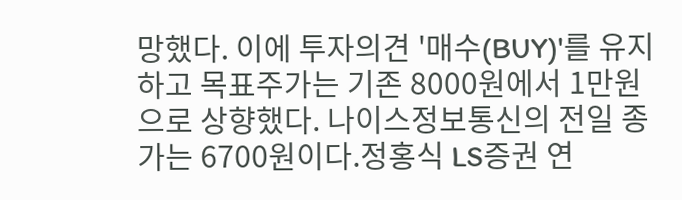망했다. 이에 투자의견 '매수(BUY)'를 유지하고 목표주가는 기존 8000원에서 1만원으로 상향했다. 나이스정보통신의 전일 종가는 6700원이다.정홍식 LS증권 연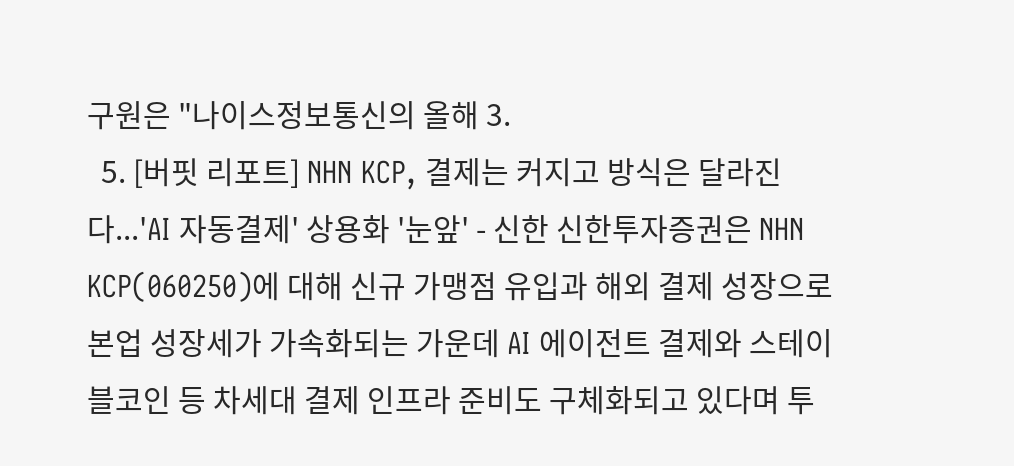구원은 "나이스정보통신의 올해 3.
  5. [버핏 리포트] NHN KCP, 결제는 커지고 방식은 달라진다...'AI 자동결제' 상용화 '눈앞' - 신한 신한투자증권은 NHN KCP(060250)에 대해 신규 가맹점 유입과 해외 결제 성장으로 본업 성장세가 가속화되는 가운데 AI 에이전트 결제와 스테이블코인 등 차세대 결제 인프라 준비도 구체화되고 있다며 투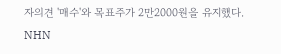자의견 '매수'와 목표주가 2만2000원을 유지했다. NHN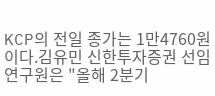KCP의 전일 종가는 1만4760원이다.김유민 신한투자증권 선임연구원은 "올해 2분기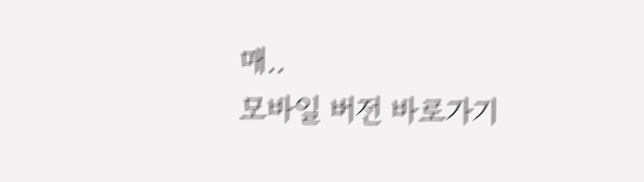매..
모바일 버전 바로가기